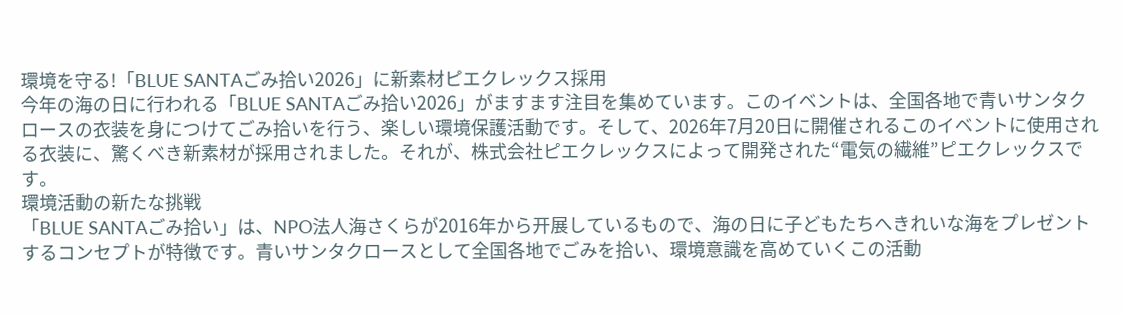環境を守る!「BLUE SANTAごみ拾い2026」に新素材ピエクレックス採用
今年の海の日に行われる「BLUE SANTAごみ拾い2026」がますます注目を集めています。このイベントは、全国各地で青いサンタクロースの衣装を身につけてごみ拾いを行う、楽しい環境保護活動です。そして、2026年7月20日に開催されるこのイベントに使用される衣装に、驚くべき新素材が採用されました。それが、株式会社ピエクレックスによって開発された“電気の繊維”ピエクレックスです。
環境活動の新たな挑戦
「BLUE SANTAごみ拾い」は、NPO法人海さくらが2016年から开展しているもので、海の日に子どもたちへきれいな海をプレゼントするコンセプトが特徴です。青いサンタクロースとして全国各地でごみを拾い、環境意識を高めていくこの活動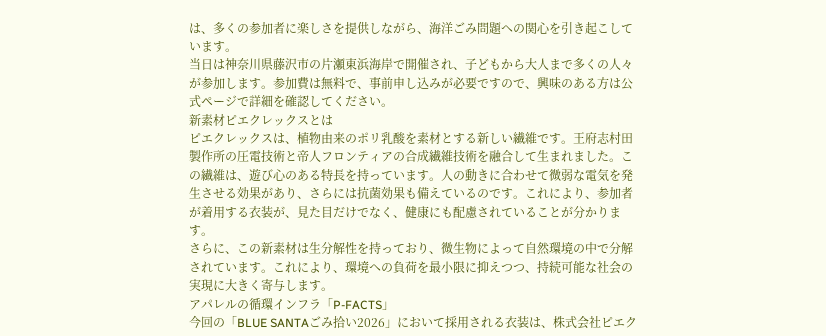は、多くの参加者に楽しさを提供しながら、海洋ごみ問題への関心を引き起こしています。
当日は神奈川県藤沢市の片瀬東浜海岸で開催され、子どもから大人まで多くの人々が参加します。参加費は無料で、事前申し込みが必要ですので、興味のある方は公式ページで詳細を確認してください。
新素材ピエクレックスとは
ピエクレックスは、植物由来のポリ乳酸を素材とする新しい繊維です。王府志村田製作所の圧電技術と帝人フロンティアの合成繊維技術を融合して生まれました。この繊維は、遊び心のある特長を持っています。人の動きに合わせて微弱な電気を発生させる効果があり、さらには抗菌効果も備えているのです。これにより、参加者が着用する衣装が、見た目だけでなく、健康にも配慮されていることが分かります。
さらに、この新素材は生分解性を持っており、微生物によって自然環境の中で分解されています。これにより、環境への負荷を最小限に抑えつつ、持続可能な社会の実現に大きく寄与します。
アパレルの循環インフラ「P-FACTS」
今回の「BLUE SANTAごみ拾い2026」において採用される衣装は、株式会社ピエク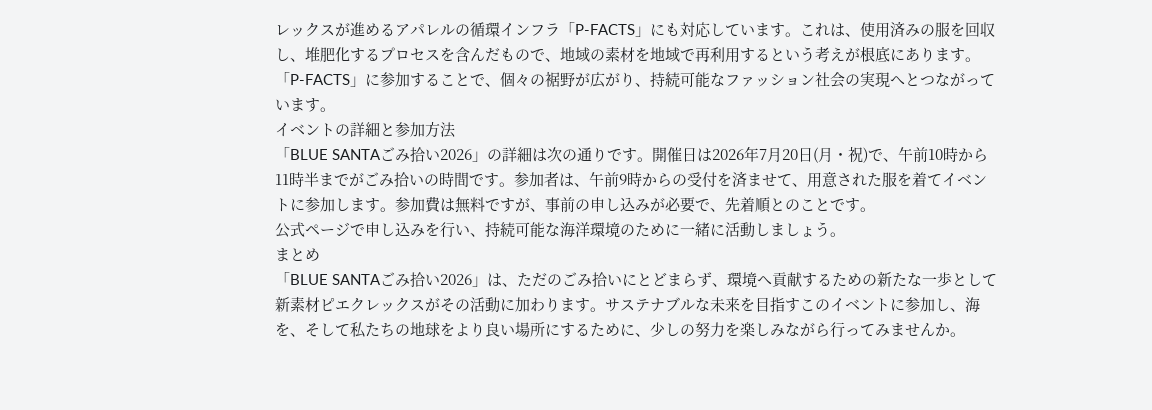レックスが進めるアパレルの循環インフラ「P-FACTS」にも対応しています。これは、使用済みの服を回収し、堆肥化するプロセスを含んだもので、地域の素材を地域で再利用するという考えが根底にあります。「P-FACTS」に参加することで、個々の裾野が広がり、持続可能なファッション社会の実現へとつながっています。
イベントの詳細と参加方法
「BLUE SANTAごみ拾い2026」の詳細は次の通りです。開催日は2026年7月20日(月・祝)で、午前10時から11時半までがごみ拾いの時間です。参加者は、午前9時からの受付を済ませて、用意された服を着てイベントに参加します。参加費は無料ですが、事前の申し込みが必要で、先着順とのことです。
公式ページで申し込みを行い、持続可能な海洋環境のために一緒に活動しましょう。
まとめ
「BLUE SANTAごみ拾い2026」は、ただのごみ拾いにとどまらず、環境へ貢献するための新たな一歩として新素材ピエクレックスがその活動に加わります。サステナブルな未来を目指すこのイベントに参加し、海を、そして私たちの地球をより良い場所にするために、少しの努力を楽しみながら行ってみませんか。